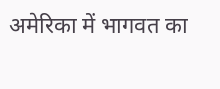अमेरिका में भागवत का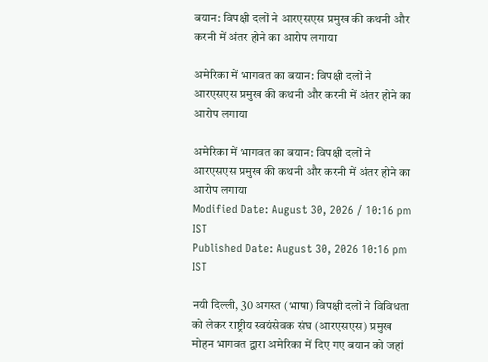बयान: विपक्षी दलों ने आरएसएस प्रमुख की कथनी और करनी में अंतर होने का आरोप लगाया

अमेरिका में भागवत का बयान: विपक्षी दलों ने आरएसएस प्रमुख की कथनी और करनी में अंतर होने का आरोप लगाया

अमेरिका में भागवत का बयान: विपक्षी दलों ने आरएसएस प्रमुख की कथनी और करनी में अंतर होने का आरोप लगाया
Modified Date: August 30, 2026 / 10:16 pm IST
Published Date: August 30, 2026 10:16 pm IST

नयी दिल्ली, 30 अगस्त (भाषा) विपक्षी दलों ने विविधता को लेकर राष्ट्रीय स्वयंसेवक संघ (आरएसएस) प्रमुख मोहन भागवत द्वारा अमेरिका में दिए गए बयान को जहां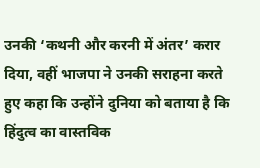उनकी ‘कथनी और करनी में अंतर’ करार दिया, वहीं भाजपा ने उनकी सराहना करते हुए कहा कि उन्होंने दुनिया को बताया है कि हिंदुत्व का वास्तविक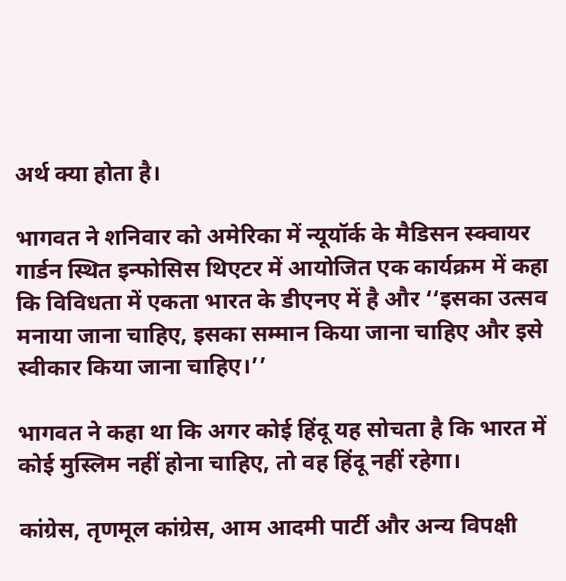अर्थ क्या होता है।

भागवत ने शनिवार को अमेरिका में न्यूयॉर्क के मैडिसन स्क्वायर गार्डन स्थित इन्फोसिस थिएटर में आयोजित एक कार्यक्रम में कहा कि विविधता में एकता भारत के डीएनए में है और ‘‘इसका उत्सव मनाया जाना चाहिए, इसका सम्मान किया जाना चाहिए और इसे स्वीकार किया जाना चाहिए।’’

भागवत ने कहा था कि अगर कोई हिंदू यह सोचता है कि भारत में कोई मुस्लिम नहीं होना चाहिए, तो वह हिंदू नहीं रहेगा।

कांग्रेस, तृणमूल कांग्रेस, आम आदमी पार्टी और अन्य विपक्षी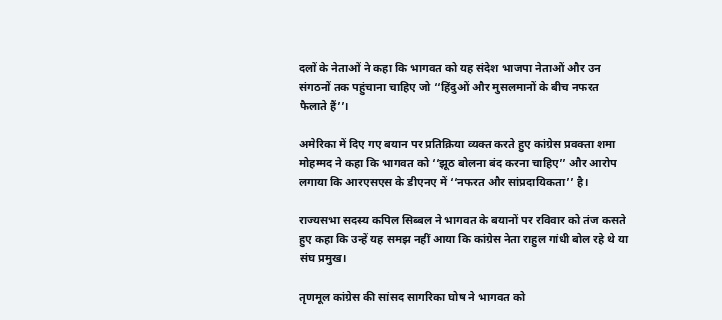दलों के नेताओं ने कहा कि भागवत को यह संदेश भाजपा नेताओं और उन संगठनों तक पहुंचाना चाहिए जो ‘‘हिंदुओं और मुसलमानों के बीच नफरत फैलाते हैं’’।

अमेरिका में दिए गए बयान पर प्रतिक्रिया व्यक्त करते हुए कांग्रेस प्रवक्ता शमा मोहम्मद ने कहा कि भागवत को ‘‘झूठ बोलना बंद करना चाहिए’’ और आरोप लगाया कि आरएसएस के डीएनए में ‘‘नफरत और सांप्रदायिकता’’ है।

राज्यसभा सदस्य कपिल सिब्बल ने भागवत के बयानों पर रविवार को तंज कसते हुए कहा कि उन्हें यह समझ नहीं आया कि कांग्रेस नेता राहुल गांधी बोल रहे थे या संघ प्रमुख।

तृणमूल कांग्रेस की सांसद सागरिका घोष ने भागवत को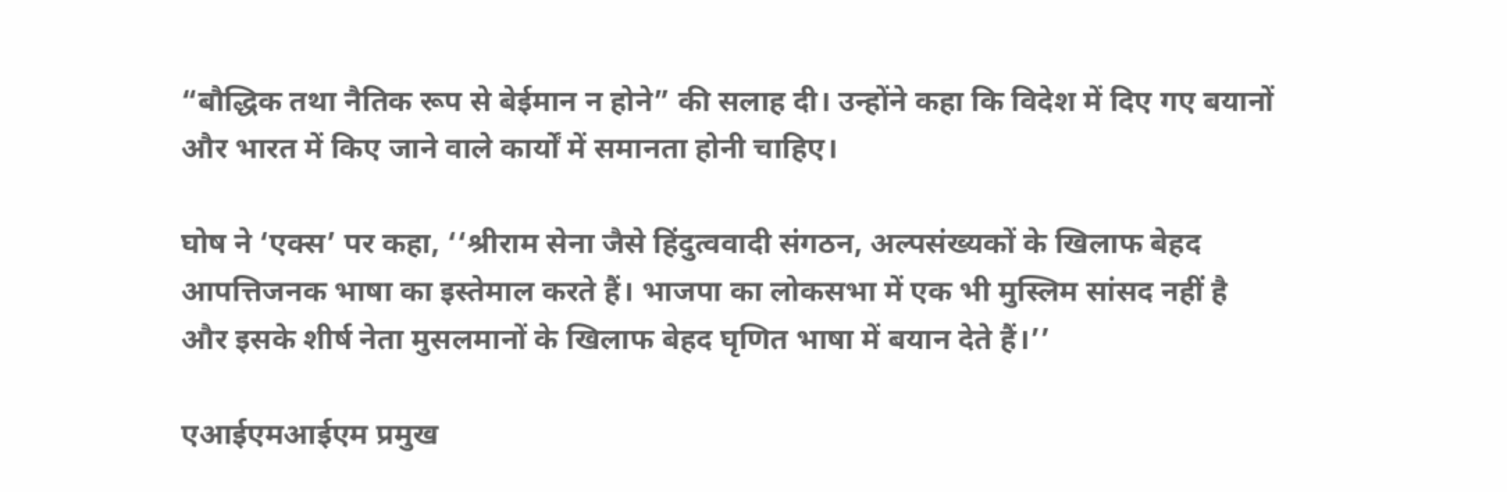“बौद्धिक तथा नैतिक रूप से बेईमान न होने” की सलाह दी। उन्होंने कहा कि विदेश में दिए गए बयानों और भारत में किए जाने वाले कार्यों में समानता होनी चाहिए।

घोष ने ‘एक्स’ पर कहा, ‘‘श्रीराम सेना जैसे हिंदुत्ववादी संगठन, अल्पसंख्यकों के खिलाफ बेहद आपत्तिजनक भाषा का इस्तेमाल करते हैं। भाजपा का लोकसभा में एक भी मुस्लिम सांसद नहीं है और इसके शीर्ष नेता मुसलमानों के खिलाफ बेहद घृणित भाषा में बयान देते हैं।’’

एआईएमआईएम प्रमुख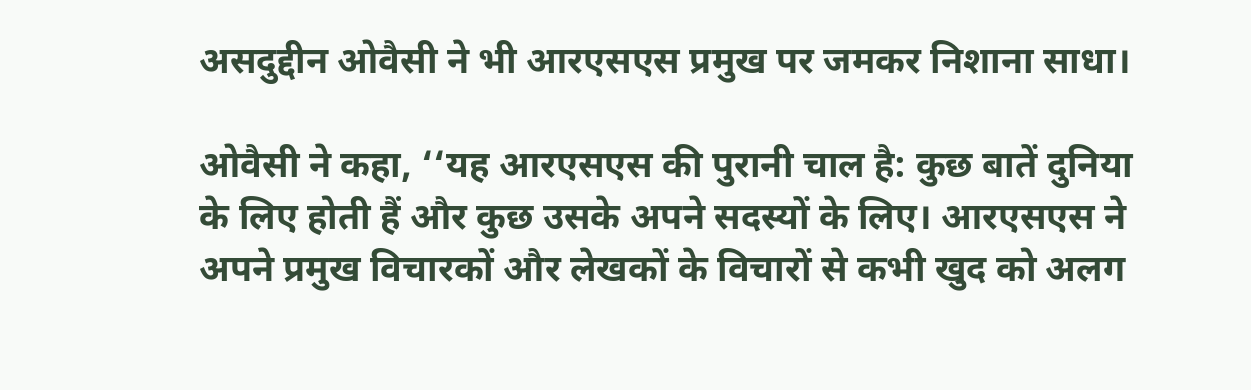असदुद्दीन ओवैसी ने भी आरएसएस प्रमुख पर जमकर निशाना साधा।

ओवैसी ने कहा, ‘‘यह आरएसएस की पुरानी चाल है: कुछ बातें दुनिया के लिए होती हैं और कुछ उसके अपने सदस्यों के लिए। आरएसएस ने अपने प्रमुख विचारकों और लेखकों के विचारों से कभी खुद को अलग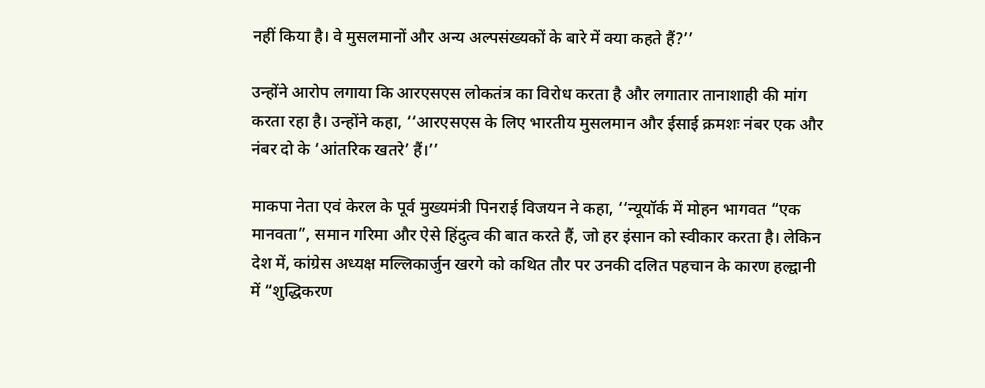नहीं किया है। वे मुसलमानों और अन्य अल्पसंख्यकों के बारे में क्या कहते हैं?’’

उन्होंने आरोप लगाया कि आरएसएस लोकतंत्र का विरोध करता है और लगातार तानाशाही की मांग करता रहा है। उन्होंने कहा, ‘‘आरएसएस के लिए भारतीय मुसलमान और ईसाई क्रमशः नंबर एक और नंबर दो के ‘आंतरिक खतरे’ हैं।’’

माकपा नेता एवं केरल के पूर्व मुख्यमंत्री पिनराई विजयन ने कहा, ‘‘न्यूयॉर्क में मोहन भागवत “एक मानवता”, समान गरिमा और ऐसे हिंदुत्व की बात करते हैं, जो हर इंसान को स्वीकार करता है। लेकिन देश में, कांग्रेस अध्यक्ष मल्लिकार्जुन खरगे को कथित तौर पर उनकी दलित पहचान के कारण हल्द्वानी में “शुद्धिकरण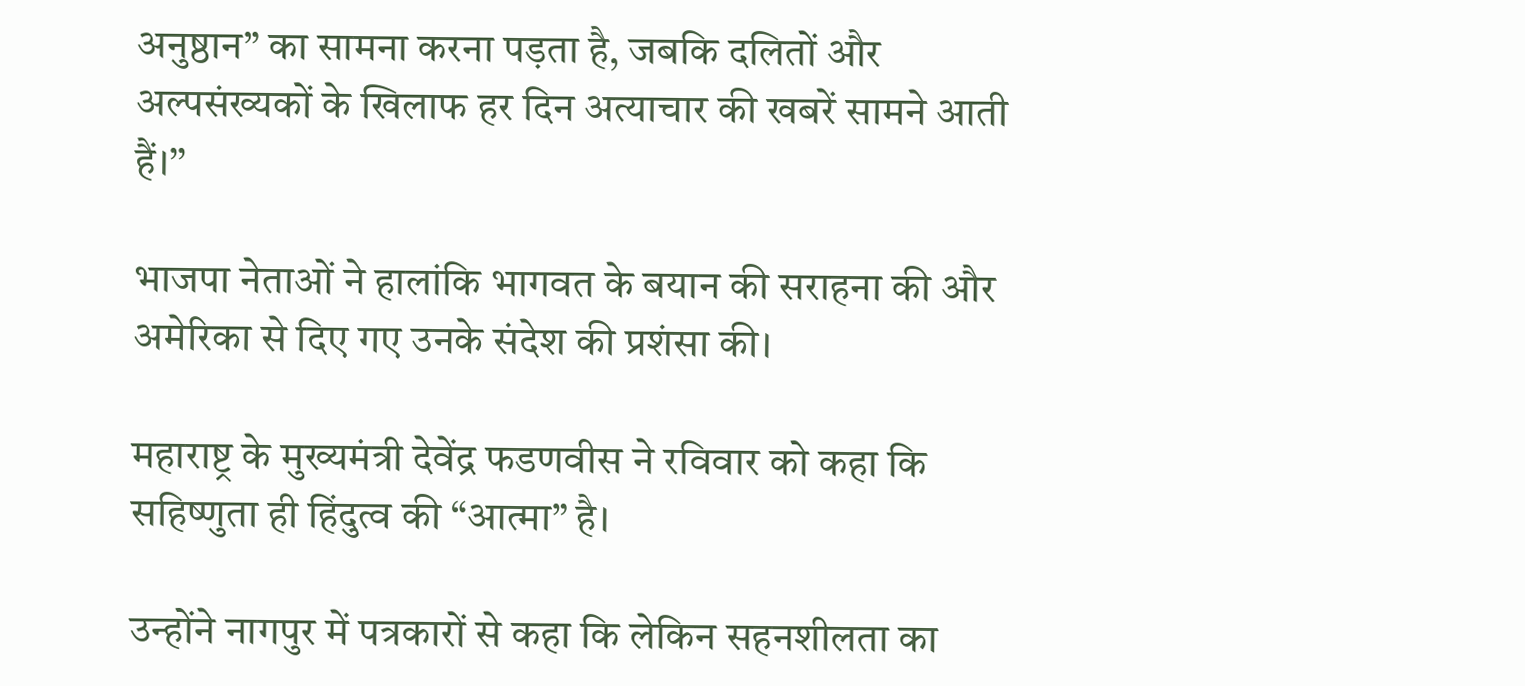अनुष्ठान” का सामना करना पड़ता है, जबकि दलितों और अल्पसंख्यकों के खिलाफ हर दिन अत्याचार की खबरें सामने आती हैं।’’

भाजपा नेताओं ने हालांकि भागवत के बयान की सराहना की और अमेरिका से दिए गए उनके संदेश की प्रशंसा की।

महाराष्ट्र के मुख्यमंत्री देवेंद्र फडणवीस ने रविवार को कहा कि सहिष्णुता ही हिंदुत्व की “आत्मा” है।

उन्होंने नागपुर में पत्रकारों से कहा कि लेकिन सहनशीलता का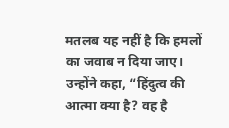मतलब यह नहीं है कि हमलों का जवाब न दिया जाए। उन्होंने कहा, “हिंदुत्व की आत्मा क्या है? वह है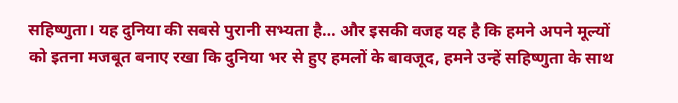सहिष्णुता। यह दुनिया की सबसे पुरानी सभ्यता है… और इसकी वजह यह है कि हमने अपने मूल्यों को इतना मजबूत बनाए रखा कि दुनिया भर से हुए हमलों के बावजूद, हमने उन्हें सहिष्णुता के साथ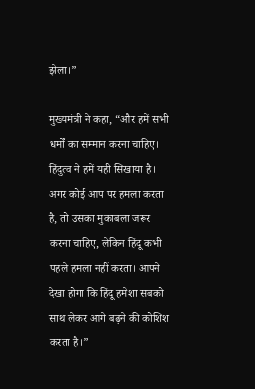झेला।”

मुख्यमंत्री ने कहा, “और हमें सभी धर्मों का सम्मान करना चाहिए। हिंदुत्व ने हमें यही सिखाया है। अगर कोई आप पर हमला करता है, तो उसका मुकाबला जरूर करना चाहिए, लेकिन हिंदू कभी पहले हमला नहीं करता। आपने देखा होगा कि हिंदू हमेशा सबको साथ लेकर आगे बढ़ने की कोशिश करता है।”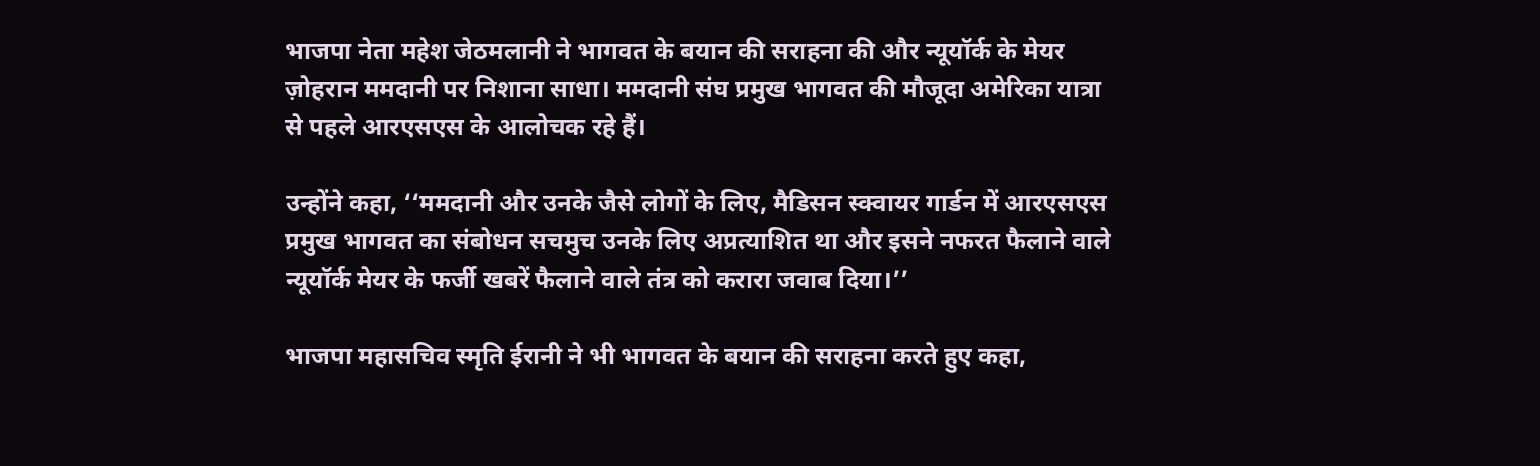भाजपा नेता महेश जेठमलानी ने भागवत के बयान की सराहना की और न्यूयॉर्क के मेयर ज़ोहरान ममदानी पर निशाना साधा। ममदानी संघ प्रमुख भागवत की मौजूदा अमेरिका यात्रा से पहले आरएसएस के आलोचक रहे हैं।

उन्होंने कहा, ‘‘ममदानी और उनके जैसे लोगों के लिए, मैडिसन स्क्वायर गार्डन में आरएसएस प्रमुख भागवत का संबोधन सचमुच उनके लिए अप्रत्याशित था और इसने नफरत फैलाने वाले न्यूयॉर्क मेयर के फर्जी खबरें फैलाने वाले तंत्र को करारा जवाब दिया।’’

भाजपा महासचिव स्मृति ईरानी ने भी भागवत के बयान की सराहना करते हुए कहा,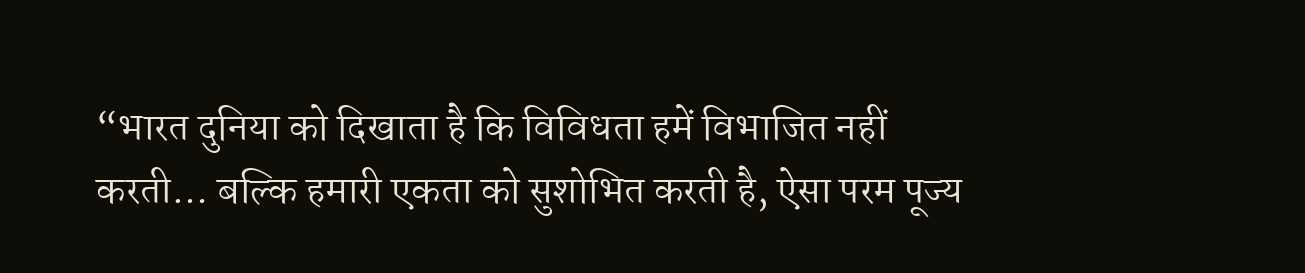“भारत दुनिया को दिखाता है कि विविधता हमें विभाजित नहीं करती… बल्कि हमारी एकता को सुशोभित करती है, ऐसा परम पूज्य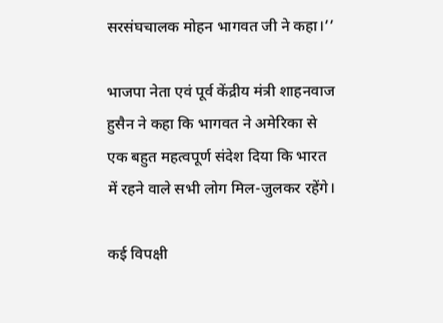सरसंघचालक मोहन भागवत जी ने कहा।’’

भाजपा नेता एवं पूर्व केंद्रीय मंत्री शाहनवाज हुसैन ने कहा कि भागवत ने अमेरिका से एक बहुत महत्वपूर्ण संदेश दिया कि भारत में रहने वाले सभी लोग मिल-जुलकर रहेंगे।

कई विपक्षी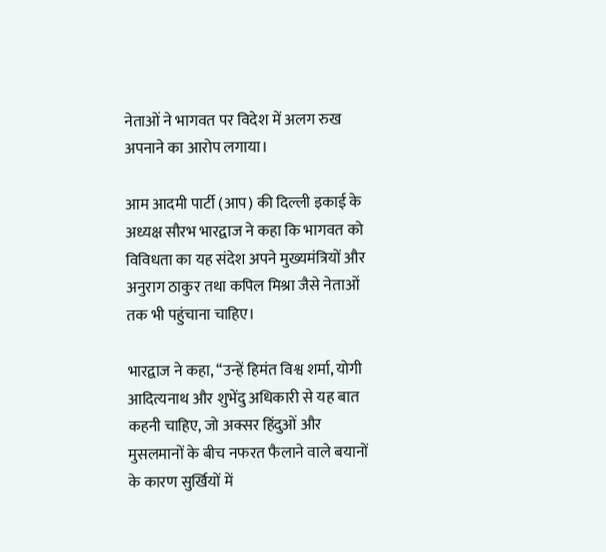नेताओं ने भागवत पर विदेश में अलग रुख अपनाने का आरोप लगाया।

आम आदमी पार्टी (आप) की दिल्ली इकाई के अध्यक्ष सौरभ भारद्वाज ने कहा कि भागवत को विविधता का यह संदेश अपने मुख्यमंत्रियों और अनुराग ठाकुर तथा कपिल मिश्रा जैसे नेताओं तक भी पहुंचाना चाहिए।

भारद्वाज ने कहा, ‘‘उन्हें हिमंत विश्व शर्मा, योगी आदित्यनाथ और शुभेंदु अधिकारी से यह बात कहनी चाहिए, जो अक्सर हिंदुओं और मुसलमानों के बीच नफरत फैलाने वाले बयानों के कारण सुर्खियों में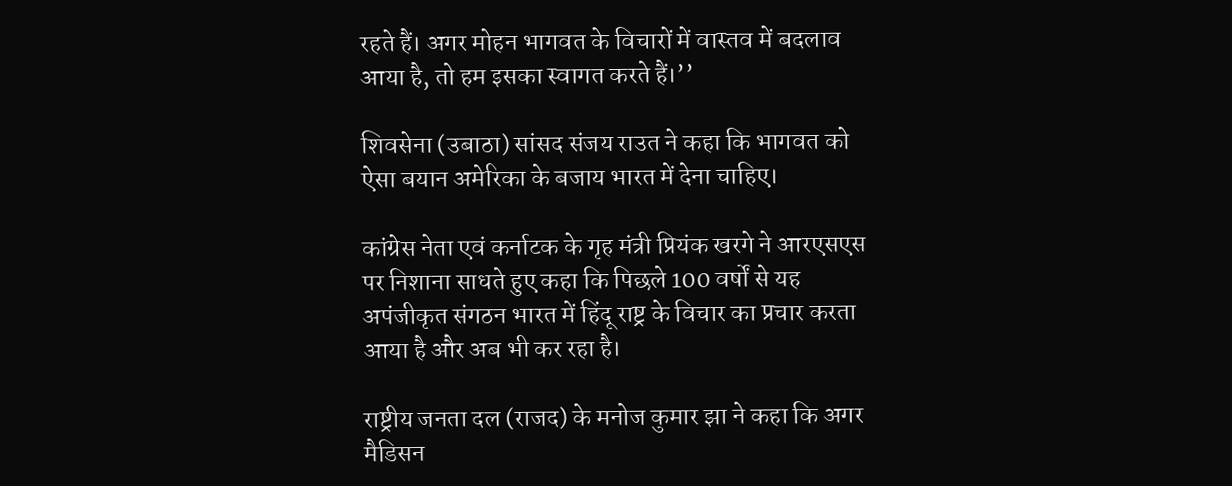रहते हैं। अगर मोहन भागवत के विचारों में वास्तव में बदलाव आया है, तो हम इसका स्वागत करते हैं।’’

शिवसेना (उबाठा) सांसद संजय राउत ने कहा कि भागवत को ऐसा बयान अमेरिका के बजाय भारत में देना चाहिए।

कांग्रेस नेता एवं कर्नाटक के गृह मंत्री प्रियंक खरगे ने आरएसएस पर निशाना साधते हुए कहा कि पिछले 100 वर्षों से यह अपंजीकृत संगठन भारत में हिंदू राष्ट्र के विचार का प्रचार करता आया है और अब भी कर रहा है।

राष्ट्रीय जनता दल (राजद) के मनोज कुमार झा ने कहा कि अगर मैडिसन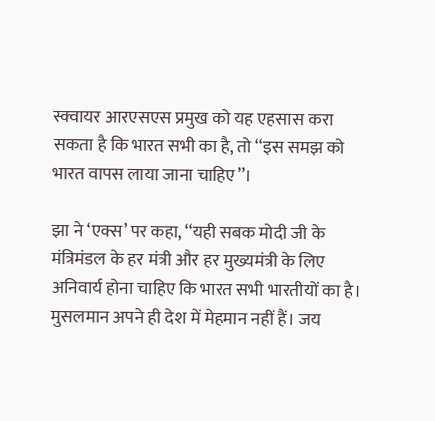स्क्वायर आरएसएस प्रमुख को यह एहसास करा सकता है कि भारत सभी का है, तो ‘‘इस समझ को भारत वापस लाया जाना चाहिए’’।

झा ने ‘एक्स’ पर कहा, ‘‘यही सबक मोदी जी के मंत्रिमंडल के हर मंत्री और हर मुख्यमंत्री के लिए अनिवार्य होना चाहिए कि भारत सभी भारतीयों का है। मुसलमान अपने ही देश में मेहमान नहीं हैं। जय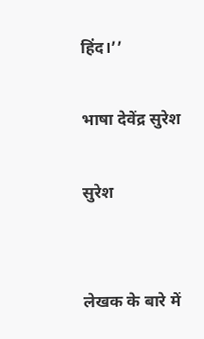हिंद।’’

भाषा देवेंद्र सुरेश

सुरेश


लेखक के बारे में